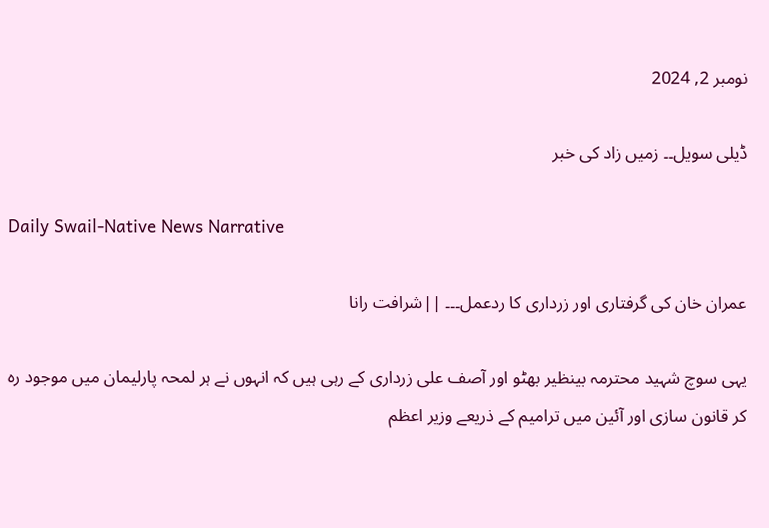نومبر 2, 2024

ڈیلی سویل۔۔ زمیں زاد کی خبر

Daily Swail-Native News Narrative

عمران خان کی گرفتاری اور زرداری کا ردعمل۔۔۔ ||شرافت رانا

یہی سوچ شہید محترمہ بینظیر بھٹو اور آصف علی زرداری کے رہی ہیں کہ انہوں نے ہر لمحہ پارلیمان میں موجود رہ کر قانون سازی اور آئین میں ترامیم کے ذریعے وزیر اعظم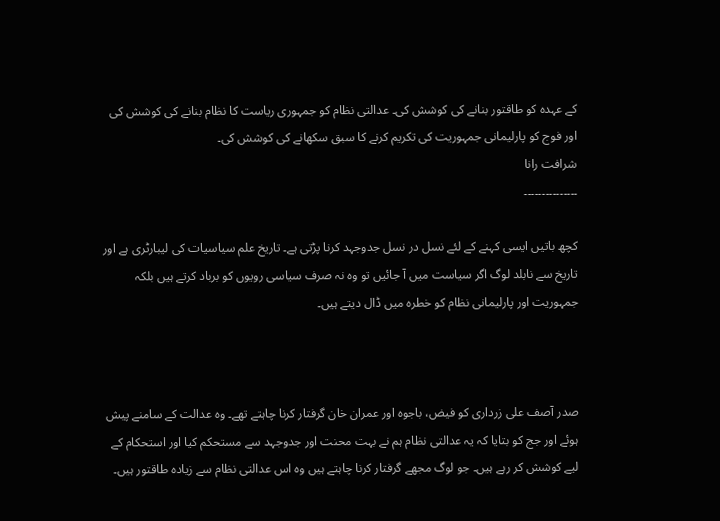کے عہدہ کو طاقتور بنانے کی کوشش کی۔ عدالتی نظام کو جمہوری ریاست کا نظام بنانے کی کوشش کی اور فوج کو پارلیمانی جمہوریت کی تکریم کرنے کا سبق سکھانے کی کوشش کی۔
شرافت رانا
۔۔۔۔۔۔۔۔۔۔۔۔۔۔۔

کچھ باتیں ایسی کہنے کے لئے نسل در نسل جدوجہد کرنا پڑتی ہے۔ تاریخ علم سیاسیات کی لیبارٹری ہے اور تاریخ سے نابلد لوگ اگر سیاست میں آ جائیں تو وہ نہ صرف سیاسی رویوں کو برباد کرتے ہیں بلکہ جمہوریت اور پارلیمانی نظام کو خطرہ میں ڈال دیتے ہیں۔



صدر آصف علی زرداری کو فیض، باجوہ اور عمران خان گرفتار کرنا چاہتے تھے۔ وہ عدالت کے سامنے پیش ہوئے اور جج کو بتایا کہ یہ عدالتی نظام ہم نے بہت محنت اور جدوجہد سے مستحکم کیا اور استحکام کے لیے کوشش کر رہے ہیں۔ جو لوگ مجھے گرفتار کرنا چاہتے ہیں وہ اس عدالتی نظام سے زیادہ طاقتور ہیں۔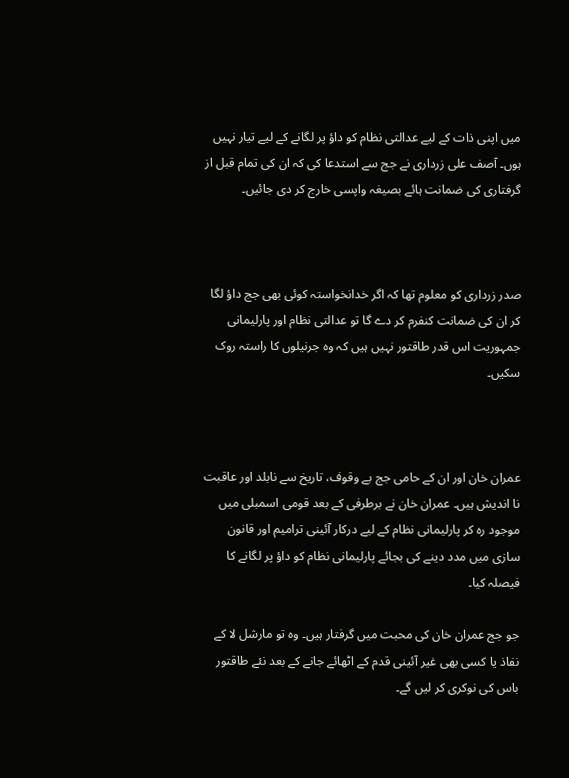میں اپنی ذات کے لیے عدالتی نظام کو داؤ پر لگانے کے لیے تیار نہیں ہوں۔ آصف علی زرداری نے جج سے استدعا کی کہ ان کی تمام قبل از گرفتاری کی ضمانت ہائے بصیغہ واپسی خارج کر دی جائیں۔



صدر زرداری کو معلوم تھا کہ اگر خدانخواستہ کوئی بھی جج داؤ لگا کر ان کی ضمانت کنفرم کر دے گا تو عدالتی نظام اور پارلیمانی جمہوریت اس قدر طاقتور نہیں ہیں کہ وہ جرنیلوں کا راستہ روک سکیں۔



عمران خان اور ان کے حامی جج بے وقوف، تاریخ سے نابلد اور عاقبت نا اندیش ہیں۔ عمران خان نے برطرفی کے بعد قومی اسمبلی میں موجود رہ کر پارلیمانی نظام کے لیے درکار آئینی ترامیم اور قانون سازی میں مدد دینے کی بجائے پارلیمانی نظام کو داؤ پر لگانے کا فیصلہ کیا۔

جو جج عمران خان کی محبت میں گرفتار ہیں۔ وہ تو مارشل لا کے نفاذ یا کسی بھی غیر آئینی قدم کے اٹھائے جانے کے بعد نئے طاقتور باس کی نوکری کر لیں گے۔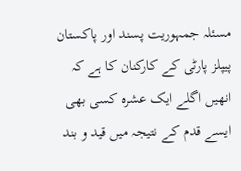مسئلہ جمہوریت پسند اور پاکستان پیپلز پارٹی کے کارکنان کا ہے کہ انھیں اگلے ایک عشرہ کسی بھی ایسے قدم کے نتیجہ میں قید و بند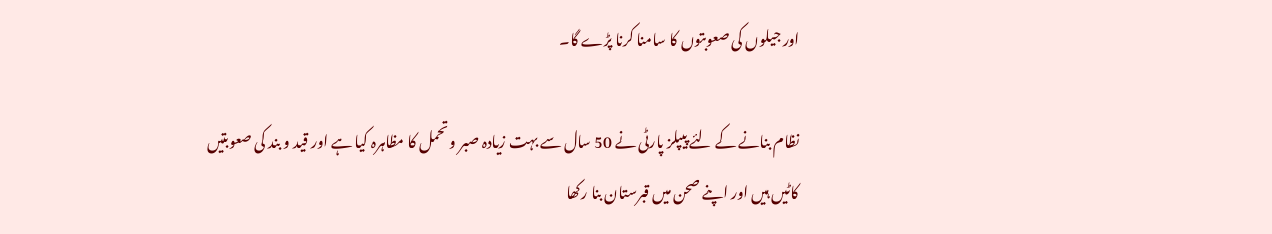اور جیلوں کی صعوبتوں کا سامنا کرنا پڑے گا۔

نظام بنانے کے لئے پیپلز پارٹی نے 50 سال سے بہت زیادہ صبر و تحمل کا مظاہرہ کیا ہے اور قید و بند کی صعوبتیں کاٹیں ہیں اور اپنے صحن میں قبرستان بنا رکھا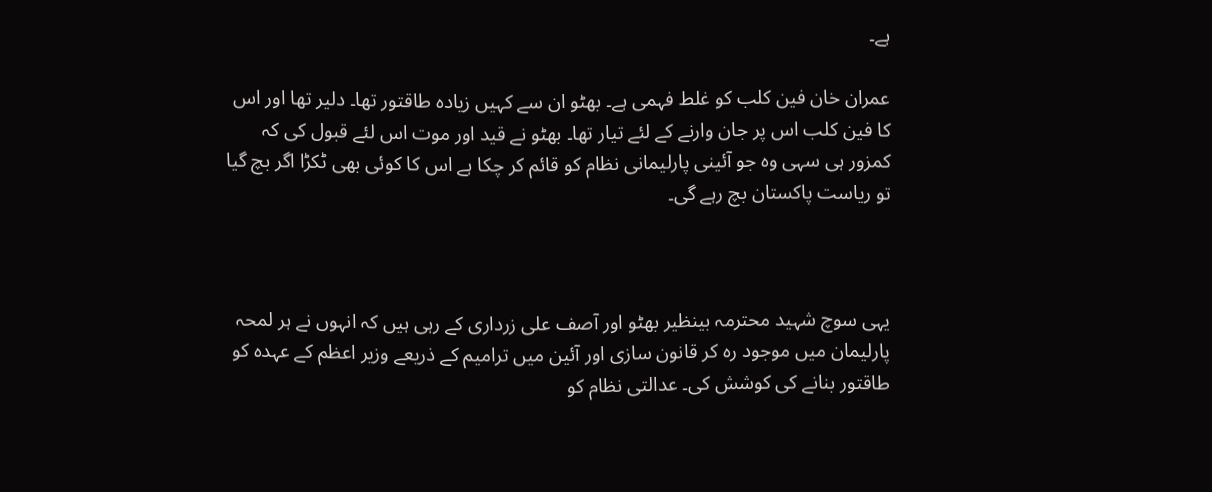ہے۔

عمران خان فین کلب کو غلط فہمی ہے۔ بھٹو ان سے کہیں زیادہ طاقتور تھا۔ دلیر تھا اور اس کا فین کلب اس پر جان وارنے کے لئے تیار تھا۔ بھٹو نے قید اور موت اس لئے قبول کی کہ کمزور ہی سہی وہ جو آئینی پارلیمانی نظام کو قائم کر چکا ہے اس کا کوئی بھی ٹکڑا اگر بچ گیا تو ریاست پاکستان بچ رہے گی۔



یہی سوچ شہید محترمہ بینظیر بھٹو اور آصف علی زرداری کے رہی ہیں کہ انہوں نے ہر لمحہ پارلیمان میں موجود رہ کر قانون سازی اور آئین میں ترامیم کے ذریعے وزیر اعظم کے عہدہ کو طاقتور بنانے کی کوشش کی۔ عدالتی نظام کو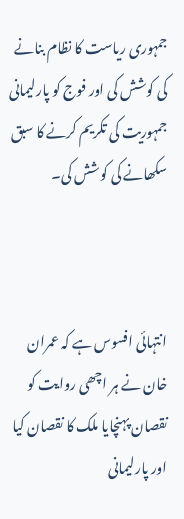جمہوری ریاست کا نظام بنانے کی کوشش کی اور فوج کو پارلیمانی جمہوریت کی تکریم کرنے کا سبق سکھانے کی کوشش کی۔



انتہائی افسوس ہے کہ عمران خان نے ہر اچھی روایت کو نقصان پہنچایا ملک کا نقصان کیا اور پارلیمانی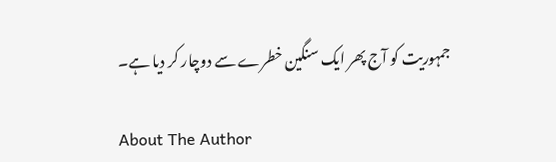جمہوریت کو آج پھر ایک سنگین خطرے سے دوچار کر دیا ہے۔

About The Author